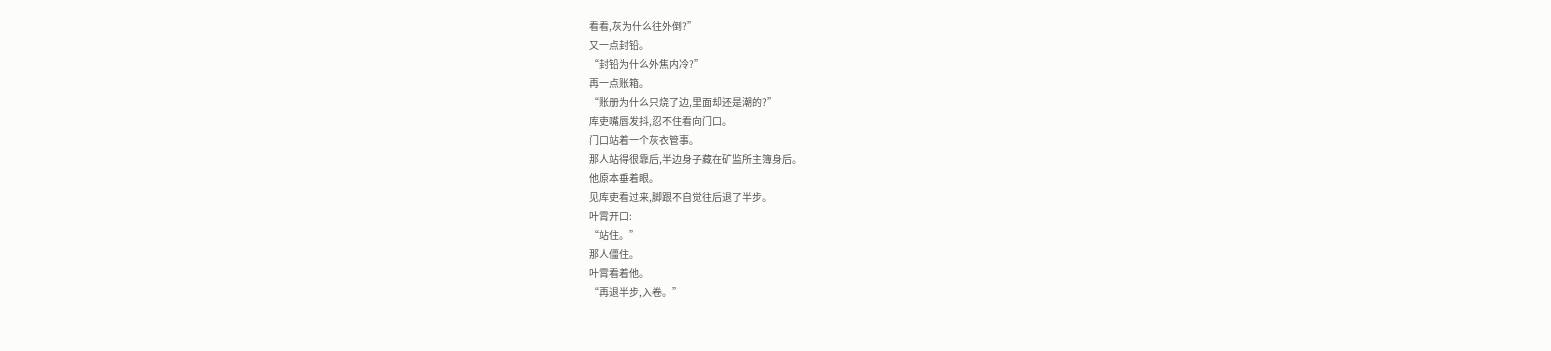看看,灰为什么往外倒?”
又一点封铅。
“封铅为什么外焦内冷?”
再一点账箱。
“账册为什么只烧了边,里面却还是潮的?”
库吏嘴唇发抖,忍不住看向门口。
门口站着一个灰衣管事。
那人站得很靠后,半边身子藏在矿监所主簿身后。
他原本垂着眼。
见库吏看过来,脚跟不自觉往后退了半步。
叶霄开口:
“站住。”
那人僵住。
叶霄看着他。
“再退半步,入卷。”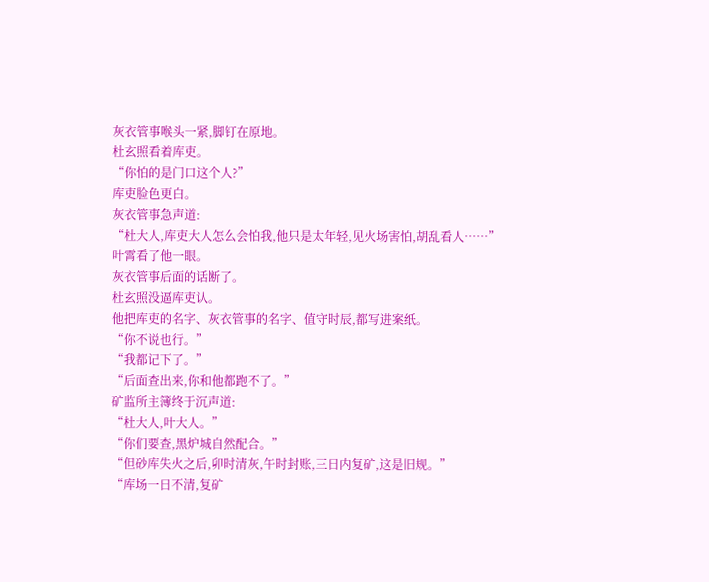灰衣管事喉头一紧,脚钉在原地。
杜玄照看着库吏。
“你怕的是门口这个人?”
库吏脸色更白。
灰衣管事急声道:
“杜大人,库吏大人怎么会怕我,他只是太年轻,见火场害怕,胡乱看人……”
叶霄看了他一眼。
灰衣管事后面的话断了。
杜玄照没逼库吏认。
他把库吏的名字、灰衣管事的名字、值守时辰,都写进案纸。
“你不说也行。”
“我都记下了。”
“后面查出来,你和他都跑不了。”
矿监所主簿终于沉声道:
“杜大人,叶大人。”
“你们要查,黑炉城自然配合。”
“但砂库失火之后,卯时清灰,午时封账,三日内复矿,这是旧规。”
“库场一日不清,复矿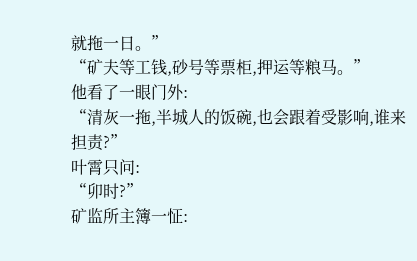就拖一日。”
“矿夫等工钱,砂号等票柜,押运等粮马。”
他看了一眼门外:
“清灰一拖,半城人的饭碗,也会跟着受影响,谁来担责?”
叶霄只问:
“卯时?”
矿监所主簿一怔: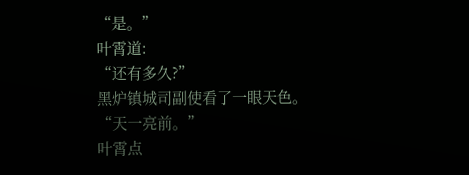“是。”
叶霄道:
“还有多久?”
黑炉镇城司副使看了一眼天色。
“天一亮前。”
叶霄点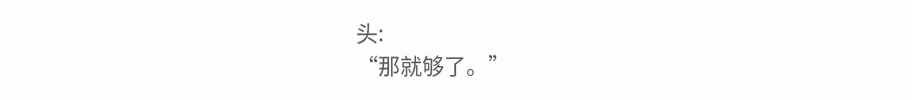头:
“那就够了。”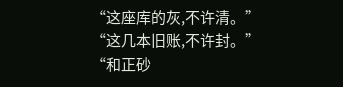“这座库的灰,不许清。”
“这几本旧账,不许封。”
“和正砂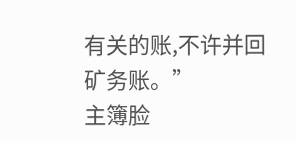有关的账,不许并回矿务账。”
主簿脸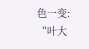色一变:
“叶大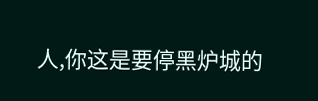人,你这是要停黑炉城的